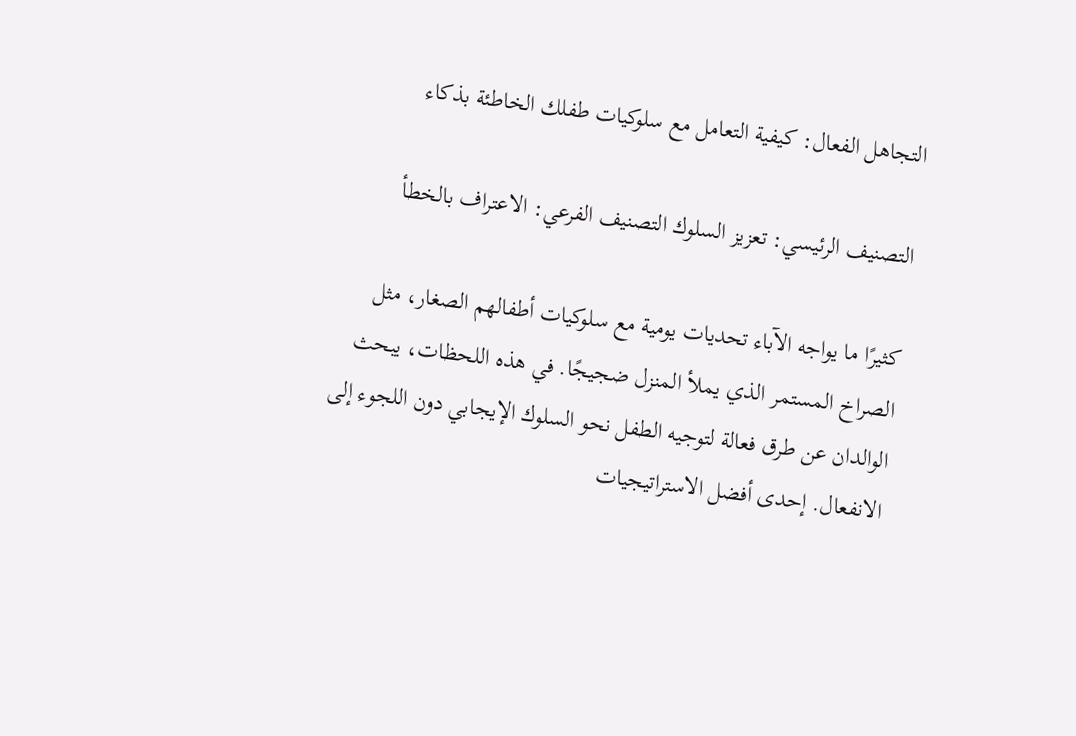التجاهل الفعال: كيفية التعامل مع سلوكيات طفلك الخاطئة بذكاء

التصنيف الرئيسي: تعزيز السلوك التصنيف الفرعي: الاعتراف بالخطأ

كثيرًا ما يواجه الآباء تحديات يومية مع سلوكيات أطفالهم الصغار، مثل الصراخ المستمر الذي يملأ المنزل ضجيجًا. في هذه اللحظات، يبحث الوالدان عن طرق فعالة لتوجيه الطفل نحو السلوك الإيجابي دون اللجوء إلى الانفعال. إحدى أفضل الاستراتيجيات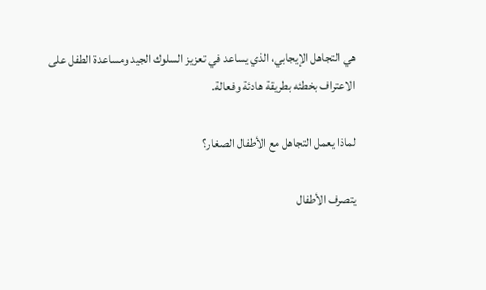هي التجاهل الإيجابي، الذي يساعد في تعزيز السلوك الجيد ومساعدة الطفل على الاعتراف بخطئه بطريقة هادئة وفعالة.

لماذا يعمل التجاهل مع الأطفال الصغار؟

يتصرف الأطفال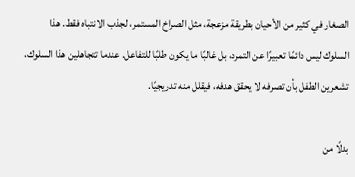الصغار في كثير من الأحيان بطريقة مزعجة، مثل الصراخ المستمر، لجذب الانتباه فقط. هذا السلوك ليس دائمًا تعبيرًا عن التمرد، بل غالبًا ما يكون طلبًا للتفاعل. عندما تتجاهلين هذا السلوك، تشعرين الطفل بأن تصرفه لا يحقق هدفه، فيقلل منه تدريجيًا.

بدلًا من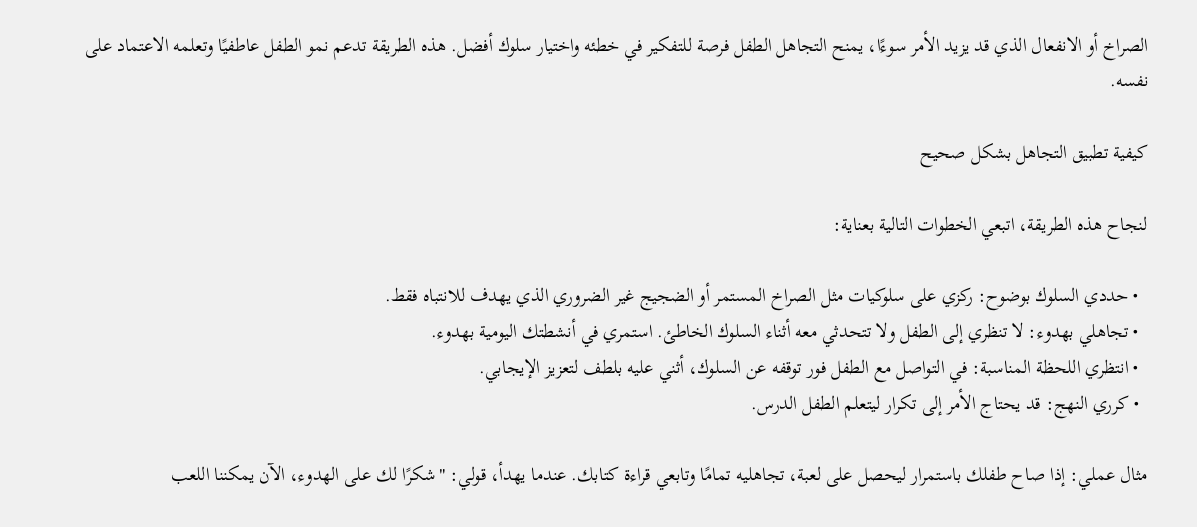الصراخ أو الانفعال الذي قد يزيد الأمر سوءًا، يمنح التجاهل الطفل فرصة للتفكير في خطئه واختيار سلوك أفضل. هذه الطريقة تدعم نمو الطفل عاطفيًا وتعلمه الاعتماد على نفسه.

كيفية تطبيق التجاهل بشكل صحيح

لنجاح هذه الطريقة، اتبعي الخطوات التالية بعناية:

  • حددي السلوك بوضوح: ركزي على سلوكيات مثل الصراخ المستمر أو الضجيج غير الضروري الذي يهدف للانتباه فقط.
  • تجاهلي بهدوء: لا تنظري إلى الطفل ولا تتحدثي معه أثناء السلوك الخاطئ. استمري في أنشطتك اليومية بهدوء.
  • انتظري اللحظة المناسبة: في التواصل مع الطفل فور توقفه عن السلوك، أثني عليه بلطف لتعزيز الإيجابي.
  • كرري النهج: قد يحتاج الأمر إلى تكرار ليتعلم الطفل الدرس.

مثال عملي: إذا صاح طفلك باستمرار ليحصل على لعبة، تجاهليه تمامًا وتابعي قراءة كتابك. عندما يهدأ، قولي: "شكرًا لك على الهدوء، الآن يمكننا اللعب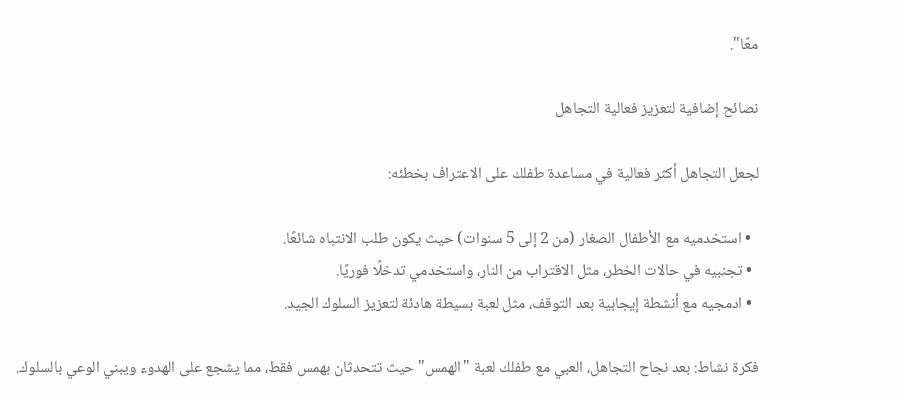معًا".

نصائح إضافية لتعزيز فعالية التجاهل

لجعل التجاهل أكثر فعالية في مساعدة طفلك على الاعتراف بخطئه:

  • استخدميه مع الأطفال الصغار (من 2 إلى 5 سنوات) حيث يكون طلب الانتباه شائعًا.
  • تجنبيه في حالات الخطر، مثل الاقتراب من النار، واستخدمي تدخلًا فوريًا.
  • ادمجيه مع أنشطة إيجابية بعد التوقف، مثل لعبة بسيطة هادئة لتعزيز السلوك الجيد.

فكرة نشاط: بعد نجاح التجاهل، العبي مع طفلك لعبة "الهمس" حيث تتحدثان بهمس فقط، مما يشجع على الهدوء ويبني الوعي بالسلوك.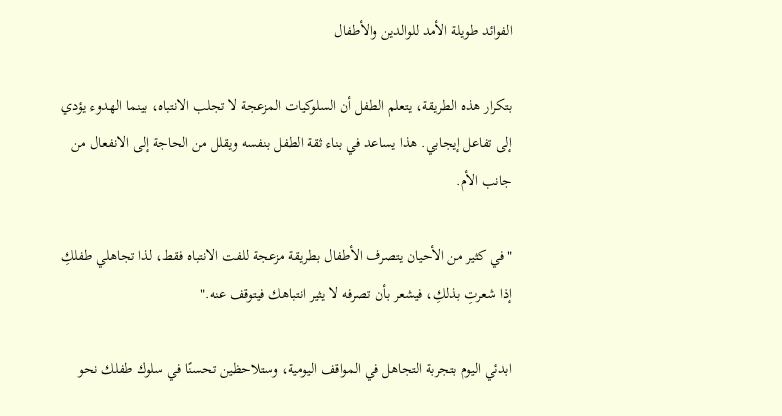الفوائد طويلة الأمد للوالدين والأطفال

بتكرار هذه الطريقة، يتعلم الطفل أن السلوكيات المزعجة لا تجلب الانتباه، بينما الهدوء يؤدي إلى تفاعل إيجابي. هذا يساعد في بناء ثقة الطفل بنفسه ويقلل من الحاجة إلى الانفعال من جانب الأم.

"في كثير من الأحيان يتصرف الأطفال بطريقة مزعجة للفت الانتباه فقط، لذا تجاهلي طفلكِ إذا شعرتِ بذلكِ، فيشعر بأن تصرفه لا يثير انتباهك فيتوقف عنه."

ابدئي اليوم بتجربة التجاهل في المواقف اليومية، وستلاحظين تحسنًا في سلوك طفلك نحو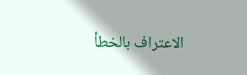الاعتراف بالخطأ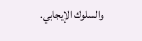والسلوك الإيجابي.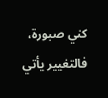كني صبورة، فالتغيير يأتي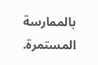بالممارسة المستمرة.